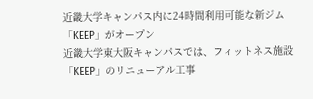近畿大学キャンパス内に24時間利用可能な新ジム「KEEP」がオープン
近畿大学東大阪キャンパスでは、フィットネス施設「KEEP」のリニューアル工事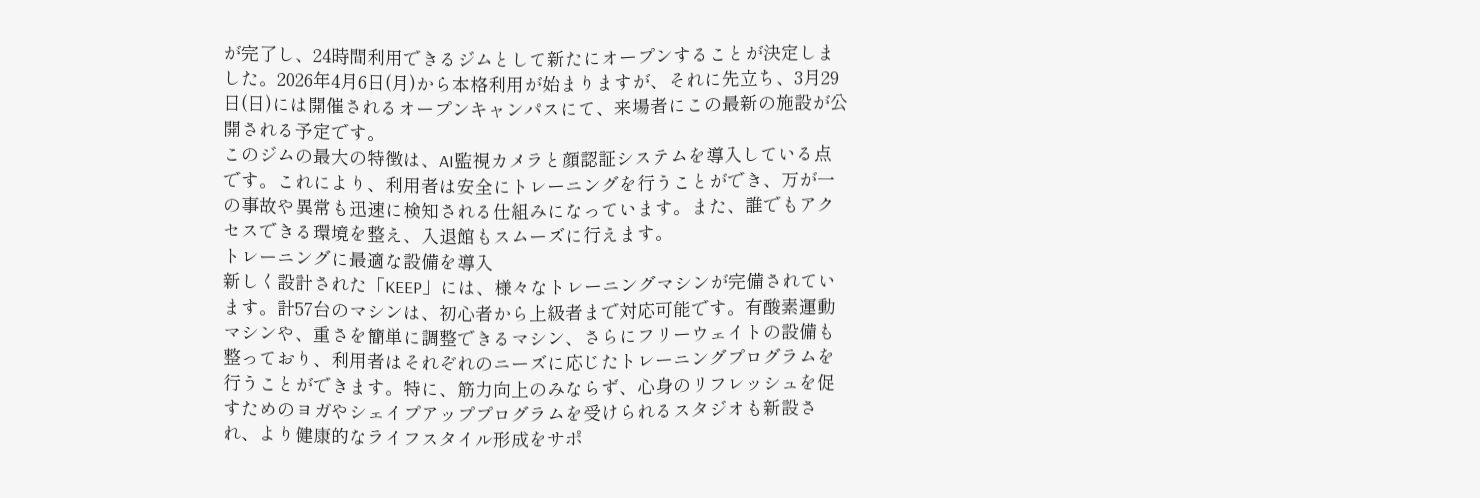が完了し、24時間利用できるジムとして新たにオープンすることが決定しました。2026年4月6日(月)から本格利用が始まりますが、それに先立ち、3月29日(日)には開催されるオープンキャンパスにて、来場者にこの最新の施設が公開される予定です。
このジムの最大の特徴は、AI監視カメラと顔認証システムを導入している点です。これにより、利用者は安全にトレーニングを行うことができ、万が一の事故や異常も迅速に検知される仕組みになっています。また、誰でもアクセスできる環境を整え、入退館もスムーズに行えます。
トレーニングに最適な設備を導入
新しく設計された「KEEP」には、様々なトレーニングマシンが完備されています。計57台のマシンは、初心者から上級者まで対応可能です。有酸素運動マシンや、重さを簡単に調整できるマシン、さらにフリーウェイトの設備も整っており、利用者はそれぞれのニーズに応じたトレーニングプログラムを行うことができます。特に、筋力向上のみならず、心身のリフレッシュを促すためのヨガやシェイプアッププログラムを受けられるスタジオも新設され、より健康的なライフスタイル形成をサポ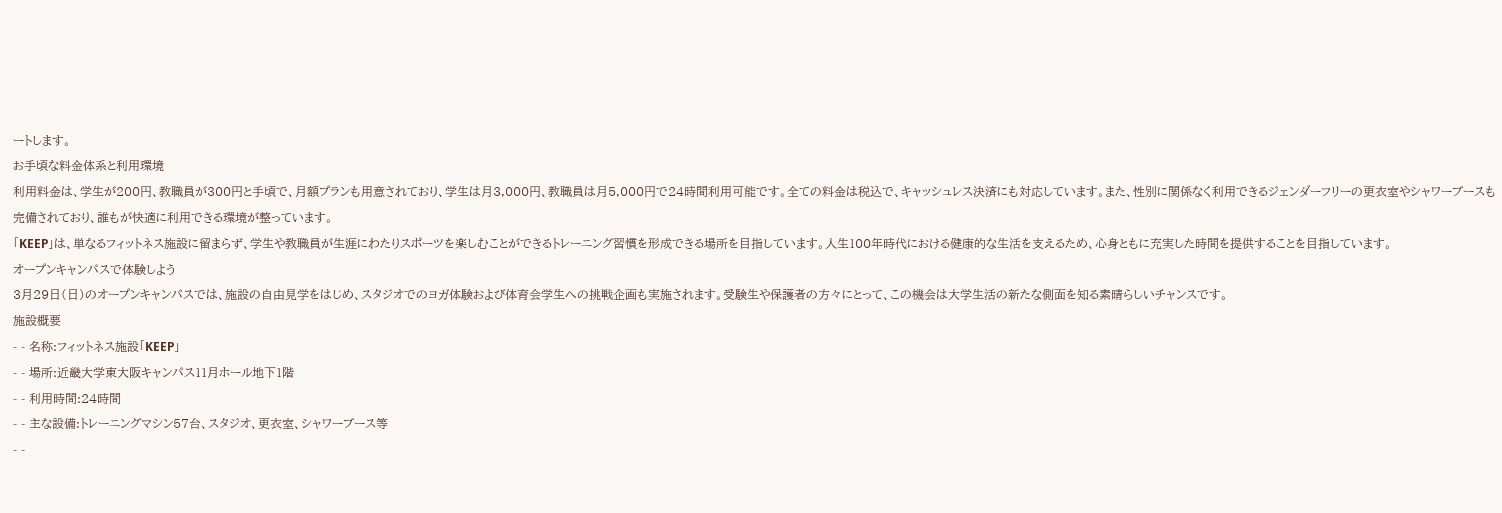ートします。
お手頃な料金体系と利用環境
利用料金は、学生が200円、教職員が300円と手頃で、月額プランも用意されており、学生は月3,000円、教職員は月5,000円で24時間利用可能です。全ての料金は税込で、キャッシュレス決済にも対応しています。また、性別に関係なく利用できるジェンダーフリーの更衣室やシャワーブースも完備されており、誰もが快適に利用できる環境が整っています。
「KEEP」は、単なるフィットネス施設に留まらず、学生や教職員が生涯にわたりスポーツを楽しむことができるトレーニング習慣を形成できる場所を目指しています。人生100年時代における健康的な生活を支えるため、心身ともに充実した時間を提供することを目指しています。
オープンキャンパスで体験しよう
3月29日(日)のオープンキャンパスでは、施設の自由見学をはじめ、スタジオでのヨガ体験および体育会学生への挑戦企画も実施されます。受験生や保護者の方々にとって、この機会は大学生活の新たな側面を知る素晴らしいチャンスです。
施設概要
- - 名称:フィットネス施設「KEEP」
- - 場所:近畿大学東大阪キャンパス11月ホール地下1階
- - 利用時間:24時間
- - 主な設備:トレーニングマシン57台、スタジオ、更衣室、シャワーブース等
- -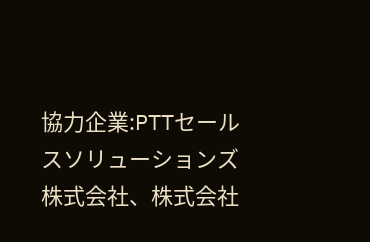協力企業:PTTセールスソリューションズ株式会社、株式会社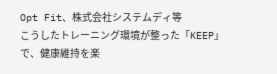Opt Fit、株式会社システムディ等
こうしたトレーニング環境が整った「KEEP」で、健康維持を楽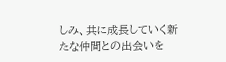しみ、共に成長していく新たな仲間との出会いを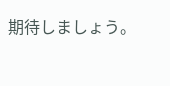期待しましょう。